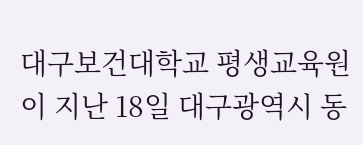대구보건대학교 평생교육원이 지난 18일 대구광역시 동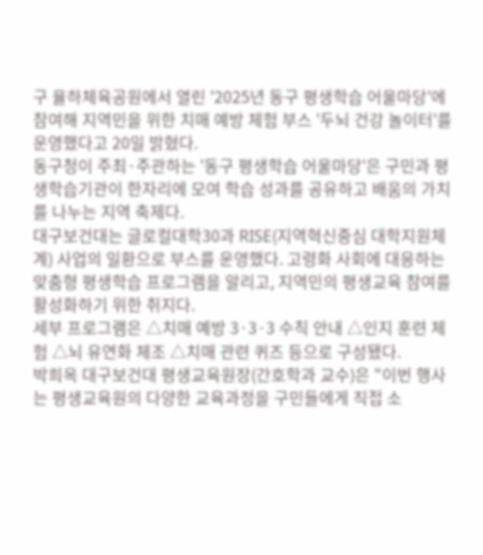구 율하체육공원에서 열린 '2025년 동구 평생학습 어울마당'에 참여해 지역민을 위한 치매 예방 체험 부스 '두뇌 건강 놀이터'를 운영했다고 20일 밝혔다.
동구청이 주최·주관하는 '동구 평생학습 어울마당'은 구민과 평생학습기관이 한자리에 모여 학습 성과를 공유하고 배움의 가치를 나누는 지역 축제다.
대구보건대는 글로컬대학30과 RISE(지역혁신중심 대학지원체계) 사업의 일환으로 부스를 운영했다. 고령화 사회에 대응하는 맞춤형 평생학습 프로그램을 알리고, 지역민의 평생교육 참여를 활성화하기 위한 취지다.
세부 프로그램은 △치매 예방 3·3·3 수칙 안내 △인지 훈련 체험 △뇌 유연화 체조 △치매 관련 퀴즈 등으로 구성됐다.
박희옥 대구보건대 평생교육원장(간호학과 교수)은 "이번 행사는 평생교육원의 다양한 교육과정을 구민들에게 직접 소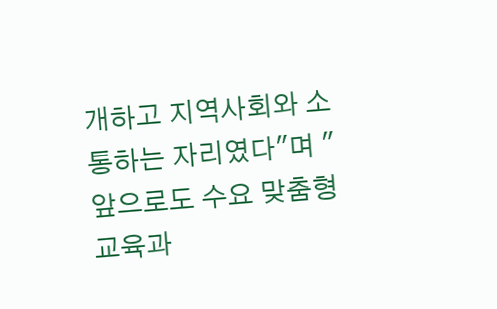개하고 지역사회와 소통하는 자리였다"며 "앞으로도 수요 맞춤형 교육과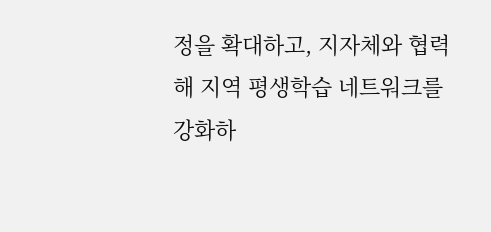정을 확대하고, 지자체와 협력해 지역 평생학습 네트워크를 강화하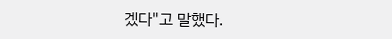겠다"고 말했다.